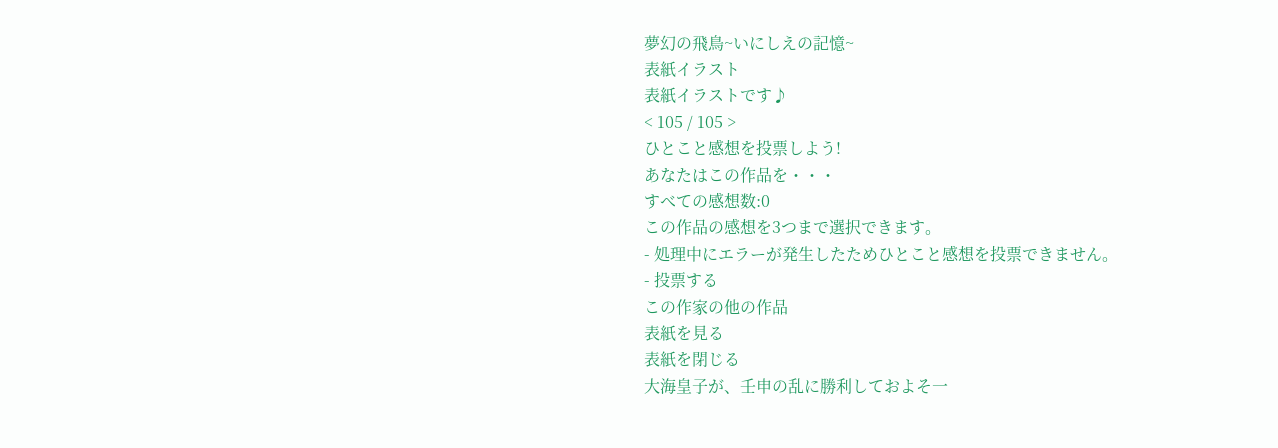夢幻の飛鳥~いにしえの記憶~
表紙イラスト
表紙イラストです♪
< 105 / 105 >
ひとこと感想を投票しよう!
あなたはこの作品を・・・
すべての感想数:0
この作品の感想を3つまで選択できます。
- 処理中にエラーが発生したためひとこと感想を投票できません。
- 投票する
この作家の他の作品
表紙を見る
表紙を閉じる
大海皇子が、壬申の乱に勝利しておよそ一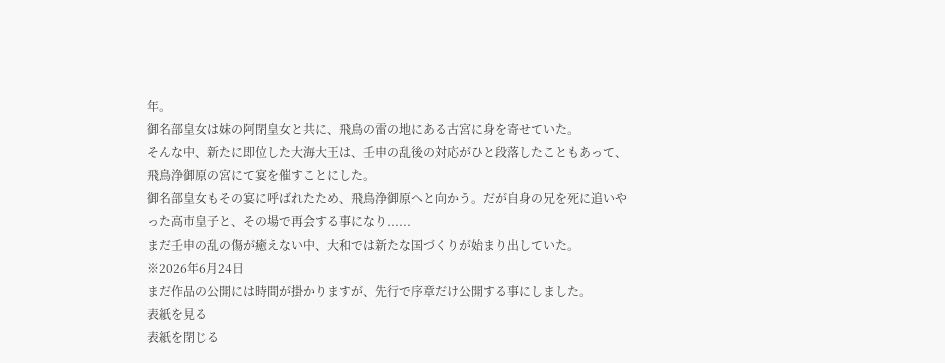年。
御名部皇女は妹の阿閉皇女と共に、飛鳥の雷の地にある古宮に身を寄せていた。
そんな中、新たに即位した大海大王は、壬申の乱後の対応がひと段落したこともあって、飛鳥浄御原の宮にて宴を催すことにした。
御名部皇女もその宴に呼ばれたため、飛鳥浄御原へと向かう。だが自身の兄を死に追いやった高市皇子と、その場で再会する事になり......
まだ壬申の乱の傷が癒えない中、大和では新たな国づくりが始まり出していた。
※2026年6月24日
まだ作品の公開には時間が掛かりますが、先行で序章だけ公開する事にしました。
表紙を見る
表紙を閉じる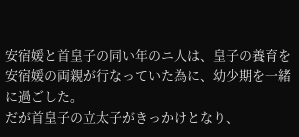安宿媛と首皇子の同い年のニ人は、皇子の養育を安宿媛の両親が行なっていた為に、幼少期を一緒に過ごした。
だが首皇子の立太子がきっかけとなり、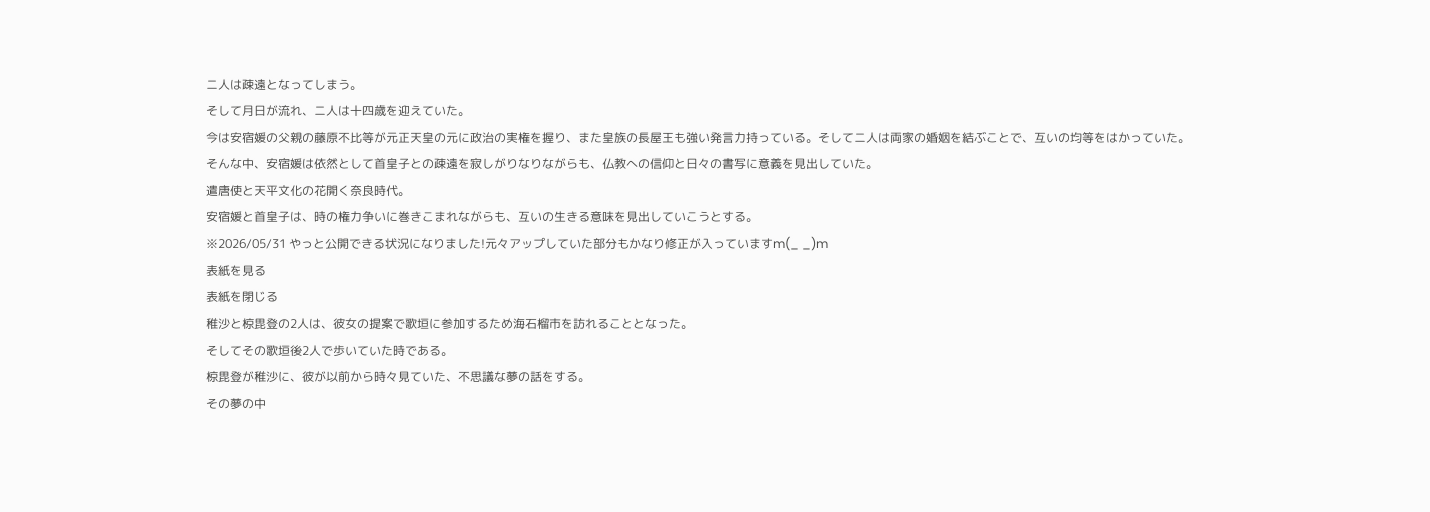ニ人は疎遠となってしまう。
そして月日が流れ、ニ人は十四歳を迎えていた。
今は安宿媛の父親の藤原不比等が元正天皇の元に政治の実権を握り、また皇族の長屋王も強い発言力持っている。そしてニ人は両家の婚姻を結ぶことで、互いの均等をはかっていた。
そんな中、安宿媛は依然として首皇子との疎遠を寂しがりなりながらも、仏教への信仰と日々の書写に意義を見出していた。
遣唐使と天平文化の花開く奈良時代。
安宿媛と首皇子は、時の権力争いに巻きこまれながらも、互いの生きる意味を見出していこうとする。
※2026/05/31 やっと公開できる状況になりました!元々アップしていた部分もかなり修正が入っていますm(_ _)m
表紙を見る
表紙を閉じる
稚沙と椋毘登の2人は、彼女の提案で歌垣に参加するため海石榴市を訪れることとなった。
そしてその歌垣後2人で歩いていた時である。
椋毘登が稚沙に、彼が以前から時々見ていた、不思議な夢の話をする。
その夢の中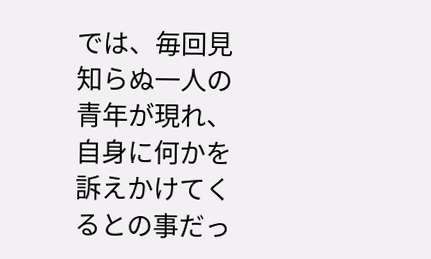では、毎回見知らぬ一人の青年が現れ、自身に何かを訴えかけてくるとの事だっ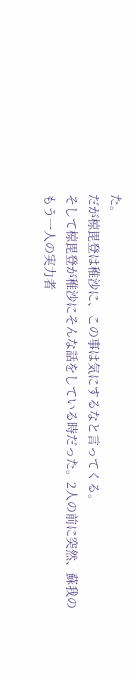た。
だが椋毘登は稚沙に、この事は気にするなと言ってくる。
そして椋毘登が稚沙にそんな話をしている時だった。2人の前に突然、蘇我のもう一人の実力者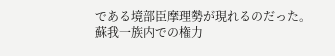である境部臣摩理勢が現れるのだった。
蘇我一族内での権力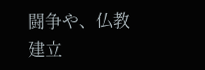闘争や、仏教建立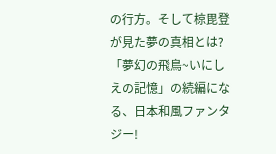の行方。そして椋毘登が見た夢の真相とは?
「夢幻の飛鳥~いにしえの記憶」の続編になる、日本和風ファンタジー!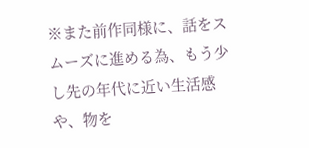※また前作同様に、話をスムーズに進める為、もう少し先の年代に近い生活感や、物を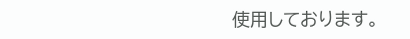使用しております。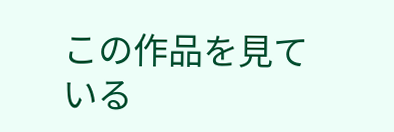この作品を見ている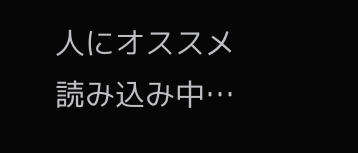人にオススメ
読み込み中…